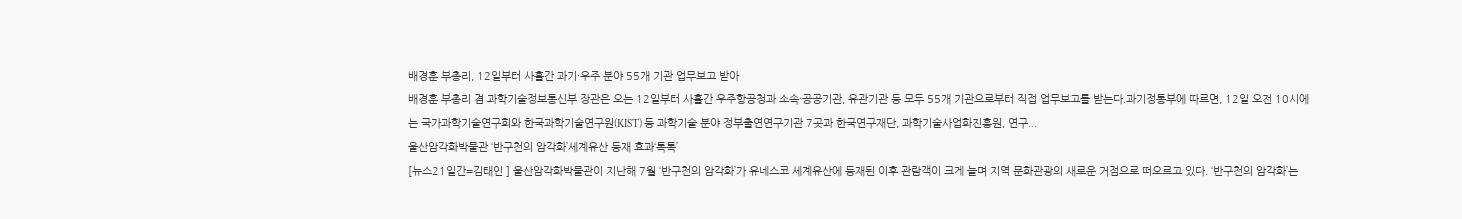배경훈 부총리, 12일부터 사흘간 과기·우주 분야 55개 기관 업무보고 받아
배경훈 부총리 겸 과학기술정보통신부 장관은 오는 12일부터 사흘간 우주항공청과 소속·공공기관, 유관기관 등 모두 55개 기관으로부터 직접 업무보고를 받는다.과기정통부에 따르면, 12일 오전 10시에는 국가과학기술연구회와 한국과학기술연구원(KIST) 등 과학기술 분야 정부출연연구기관 7곳과 한국연구재단, 과학기술사업화진흥원, 연구...
울산암각화박물관 ‘반구천의 암각화’세계유산 등재 효과‘톡톡’
[뉴스21일간=김태인 ] 울산암각화박물관이 지난해 7월 ‘반구천의 암각화’가 유네스코 세계유산에 등재된 이후 관람객이 크게 늘며 지역 문화관광의 새로운 거점으로 떠오르고 있다. ‘반구천의 암각화’는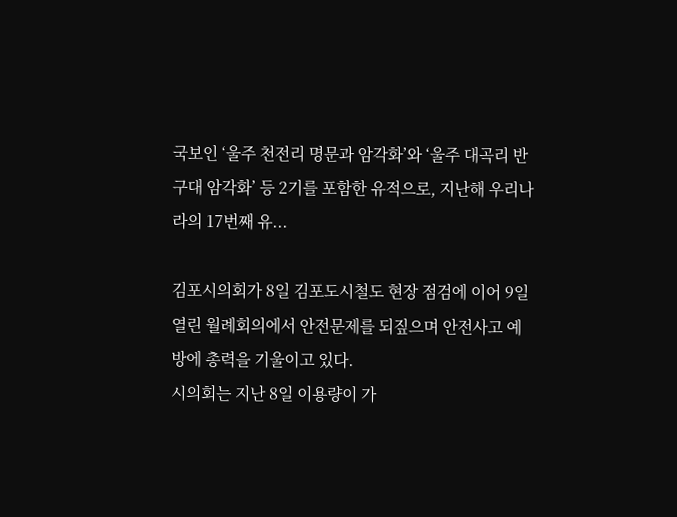국보인 ‘울주 천전리 명문과 암각화’와 ‘울주 대곡리 반구대 암각화’ 등 2기를 포함한 유적으로, 지난해 우리나라의 17번째 유...

김포시의회가 8일 김포도시철도 현장 점검에 이어 9일 열린 월례회의에서 안전문제를 되짚으며 안전사고 예방에 총력을 기울이고 있다.
시의회는 지난 8일 이용량이 가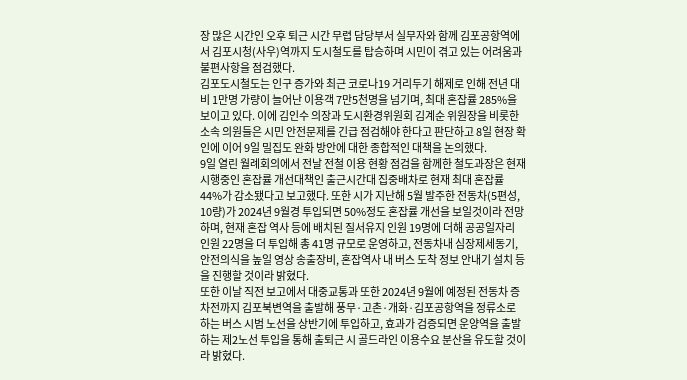장 많은 시간인 오후 퇴근 시간 무렵 담당부서 실무자와 함께 김포공항역에서 김포시청(사우)역까지 도시철도를 탑승하며 시민이 겪고 있는 어려움과 불편사항을 점검했다.
김포도시철도는 인구 증가와 최근 코로나19 거리두기 해제로 인해 전년 대비 1만명 가량이 늘어난 이용객 7만5천명을 넘기며, 최대 혼잡률 285%을 보이고 있다. 이에 김인수 의장과 도시환경위원회 김계순 위원장을 비롯한 소속 의원들은 시민 안전문제를 긴급 점검해야 한다고 판단하고 8일 현장 확인에 이어 9일 밀집도 완화 방안에 대한 종합적인 대책을 논의했다.
9일 열린 월례회의에서 전날 전철 이용 현황 점검을 함께한 철도과장은 현재 시행중인 혼잡률 개선대책인 출근시간대 집중배차로 현재 최대 혼잡률 44%가 감소됐다고 보고했다. 또한 시가 지난해 5월 발주한 전동차(5편성, 10량)가 2024년 9월경 투입되면 50%정도 혼잡률 개선을 보일것이라 전망하며, 현재 혼잡 역사 등에 배치된 질서유지 인원 19명에 더해 공공일자리 인원 22명을 더 투입해 총 41명 규모로 운영하고, 전동차내 심장제세동기, 안전의식을 높일 영상 송출장비, 혼잡역사 내 버스 도착 정보 안내기 설치 등을 진행할 것이라 밝혔다.
또한 이날 직전 보고에서 대중교통과 또한 2024년 9월에 예정된 전동차 증차전까지 김포북변역을 출발해 풍무·고촌·개화·김포공항역을 정류소로 하는 버스 시범 노선을 상반기에 투입하고, 효과가 검증되면 운양역을 출발하는 제2노선 투입을 통해 출퇴근 시 골드라인 이용수요 분산을 유도할 것이라 밝혔다.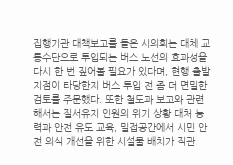집행기관 대책보고를 들은 시의회는 대체 교통수단으로 투입되는 버스 노선의 효과성을 다시 한 번 짚어볼 필요가 있다며, 현행 출발지점이 타당한지 버스 투입 전 좀 더 면밀한 검토를 주문했다. 또한 철도과 보고와 관련해서는 질서유지 인원의 위기 상황 대처 능력과 안전 유도 교육, 밀접공간에서 시민 안전 의식 개선을 위한 시설물 배치가 직관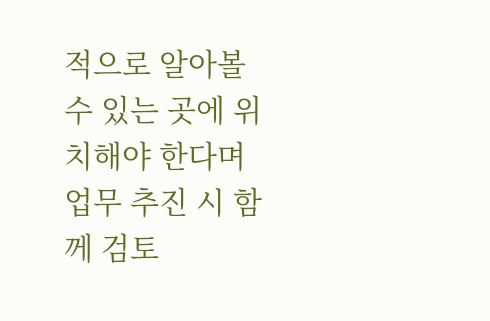적으로 알아볼 수 있는 곳에 위치해야 한다며 업무 추진 시 함께 검토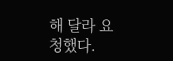해 달라 요청했다.